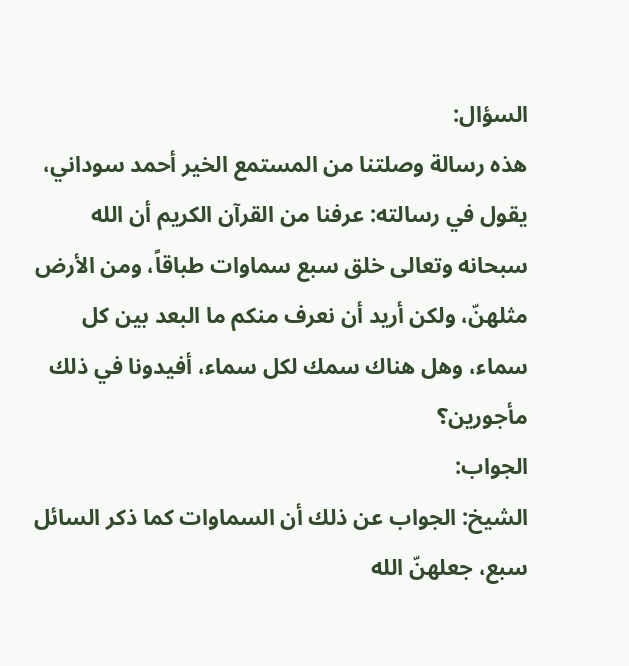السؤال:
هذه رسالة وصلتنا من المستمع الخير أحمد سوداني، يقول في رسالته: عرفنا من القرآن الكريم أن الله سبحانه وتعالى خلق سبع سماوات طباقاً، ومن الأرض مثلهنّ، ولكن أريد أن نعرف منكم ما البعد بين كل سماء، وهل هناك سمك لكل سماء، أفيدونا في ذلك مأجورين؟
الجواب:
الشيخ: الجواب عن ذلك أن السماوات كما ذكر السائل سبع، جعلهنّ الله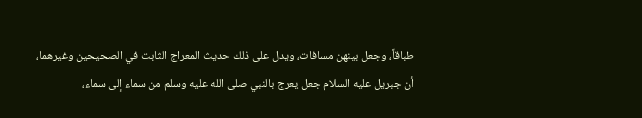طباقاً، وجعل بينهن مسافات، ويدل على ذلك حديث المعراج الثابت في الصحيحين وغيرهما، أن جبريل عليه السلام جعل يعرج بالنبي صلى الله عليه وسلم من سماء إلى سماء،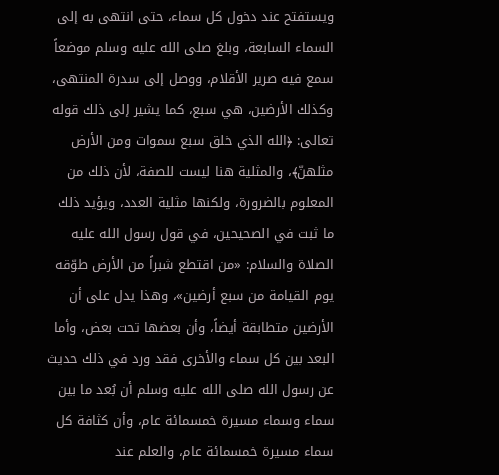ويستفتح عند دخول كل سماء، حتى انتهى به إلى السماء السابعة، وبلغ صلى الله عليه وسلم موضعاً سمع فيه صرير الأقلام، ووصل إلى سدرة المنتهى، وكذلك الأرضين، هي سبع، كما يشير إلى ذلك قوله تعالى: ﴿الله الذي خلق سبع سموات ومن الأرض مثلهنّ﴾، والمثلية هنا ليست للصفة، لأن ذلك من المعلوم بالضرورة، ولكنها مثلية العدد، ويؤيد ذلك ما ثبت في الصحيحين، في قول رسول الله عليه الصلاة والسلام: «من اقتطع شبراً من الأرض طوّقه يوم القيامة من سبع أرضين»، وهذا يدل على أن الأرضين متطابقة أيضاً، وأن بعضها تحت بعض، وأما البعد بين كل سماء والأخرى فقد ورد في ذلك حديث عن رسول الله صلى الله عليه وسلم أن بُعد ما بين سماء وسماء مسيرة خمسمائة عام، وأن كثافة كل سماء مسيرة خمسمائة عام، والعلم عند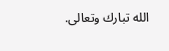الله تبارك وتعالى.